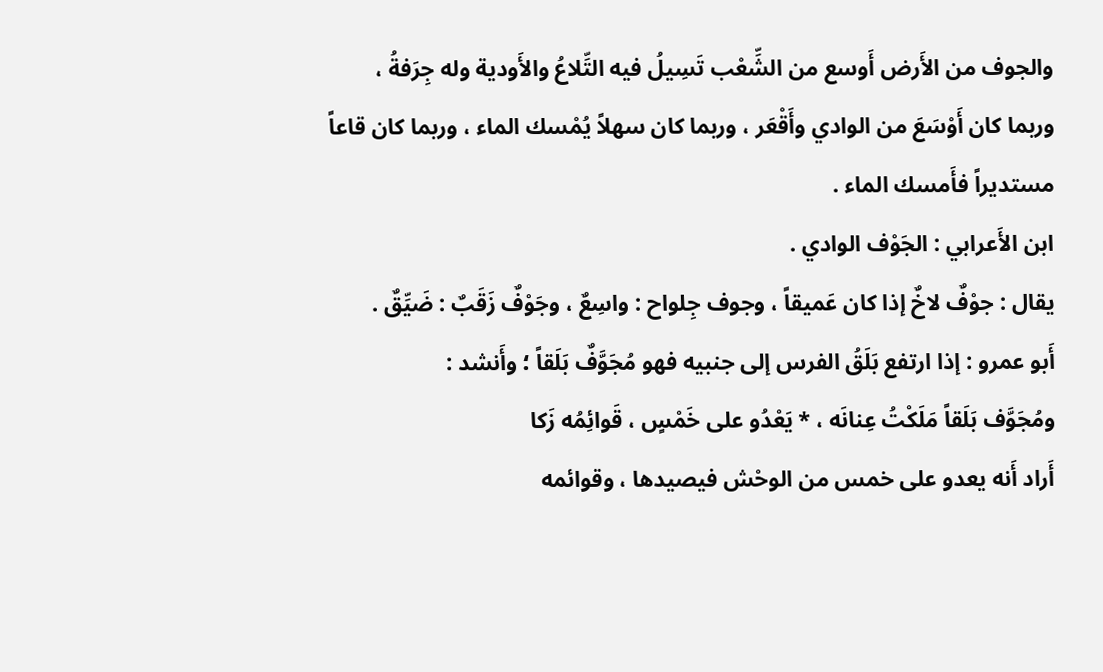والجوف من الأَرض أَوسع من الشِّعْب تَسِيلُ فيه التِّلاعُ والأَودية وله جِرَفةُ ، وربما كان أَوْسَعَ من الوادي وأَقْعَر ، وربما كان سهلاً يُمْسك الماء ، وربما كان قاعاً مستديراً فأَمسك الماء .
ابن الأَعرابي : الجَوْف الوادي .
يقال : جوْفٌ لاخٌ إذا كان عَميقاً ، وجوف جِلواح : واسِعٌ ، وجَوْفٌ زَقَبٌ : ضَيِّقٌ .
أَبو عمرو : إذا ارتفع بَلَقُ الفرس إلى جنبيه فهو مُجَوَّفٌ بَلَقاً ؛ وأَنشد :
ومُجَوَّف بَلَقاً مَلَكْتُ عِنانَه ، * يَعْدُو على خَمْسٍ ، قَوائِمُه زَكا
أَراد أَنه يعدو على خمس من الوحْش فيصيدها ، وقوائمه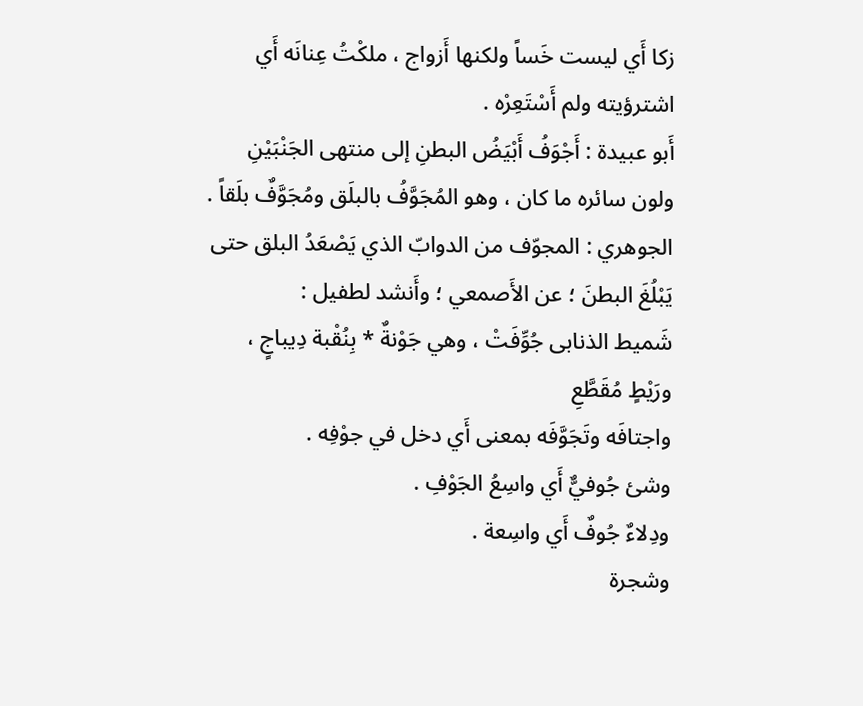زكا أَي ليست خَساً ولكنها أَزواج ، ملكْتُ عِنانَه أَي اشترؤيته ولم أَسْتَعِرْه .
أَبو عبيدة : أَجْوَفُ أَبْيَضُ البطنِ إلى منتهى الجَنْبَيْنِ ولون سائره ما كان ، وهو المُجَوَّفُ بالبلَق ومُجَوَّفٌ بلَقاً .
الجوهري : المجوّف من الدوابّ الذي يَصْعَدُ البلق حتى يَبْلُغَ البطنَ ؛ عن الأَصمعي ؛ وأَنشد لطفيل :
شَميط الذنابى جُوِّفَتْ ، وهي جَوْنةٌ * بِنُقْبة دِيباجٍ ، ورَيْطٍ مُقَطَّعِ
واجتافَه وتَجَوَّفَه بمعنى أَي دخل في جوْفِه .
وشئ جُوفيٌّ أَي واسِعُ الجَوْفِ .
ودِلاءٌ جُوفٌ أَي واسِعة .
وشجرة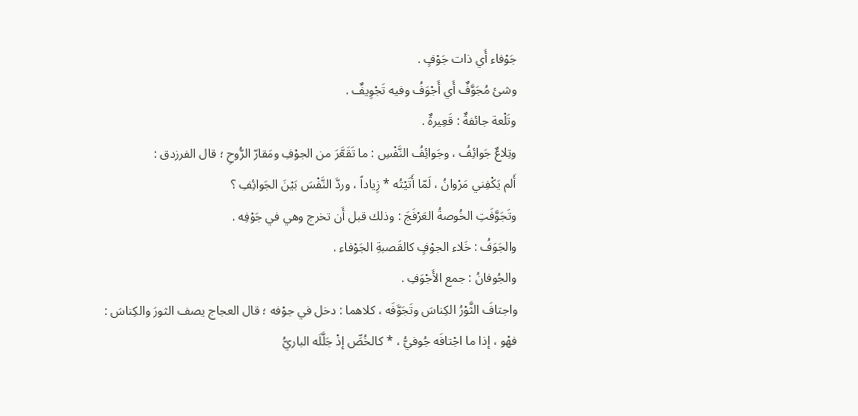جَوْفاء أَي ذات جَوْفٍ .
وشئ مُجَوَّفٌ أَي أَجْوَفُ وفيه تَجْوِيفٌ .
وتَلْعة جائفةٌ : قَعِيرةٌ .
وتِلاعٌ جَوائِفُ ، وجَوائِفُ النَّفْسِ : ما تَقَعَّرَ من الجوْفِ ومَقارّ الرُّوحِ ؛ قال الفرزدق :
أَلم يَكْفِني مَرْوانُ ، لَمّا أَتَيْتُه * زِياداً ، وردَّ النَّفْسَ بَيْنَ الجَوائِفِ ؟
وتَجَوَّفَتِ الخُوصةُ العَرْفَجَ : وذلك قبل أَن تخرج وهي في جَوْفِه .
والجَوَفُ : خَلاء الجوْفٍ كالقَصبةِ الجَوْفاء .
والجُوفانُ : جمع الأَجْوَفِ .
واجتافَ الثَّوْرُ الكِناسَ وتَجَوَّفَه ، كلاهما : دخل في جوْفه ؛ قال العجاج يصف الثورَ والكِناسَ :
فهْو ، إذا ما اجْتافَه جُوفيُّ ، * كالخُصِّ إذْ جَلَّلَه الباريُّ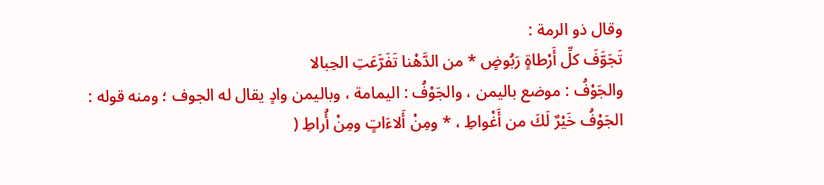وقال ذو الرمة :
تَجَوَّفَ كلِّ أَرْطاةٍ رَبُوضٍ * من الدَّهْنا تَفَرَّعَتِ الحِبالا
والجَوْفُ : موضع باليمن ، والجَوْفُ : اليمامة ، وباليمن وادٍ يقال له الجوف ؛ ومنه قوله :
الجَوْفُ خَيْرٌ لَكَ من أَغْواطِ ، * ومِنْ أَلاءَاتٍ ومِنْ أُراطِ (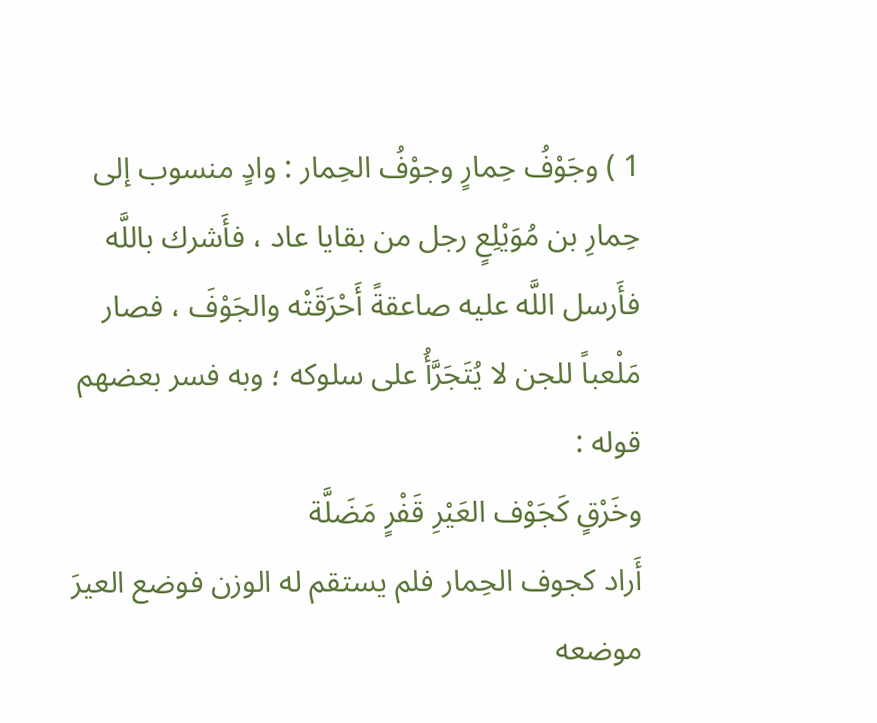1 ) وجَوْفُ حِمارٍ وجوْفُ الحِمار : وادٍ منسوب إلى حِمارِ بن مُوَيْلِعٍ رجل من بقايا عاد ، فأَشرك باللَّه فأَرسل اللَّه عليه صاعقةً أَحْرَقَتْه والجَوْفَ ، فصار مَلْعباً للجن لا يُتَجَرَّأُ على سلوكه ؛ وبه فسر بعضهم قوله :
وخَرْقٍ كَجَوْف العَيْرِ قَفْرٍ مَضَلَّة
أَراد كجوف الحِمار فلم يستقم له الوزن فوضع العيرَ موضعه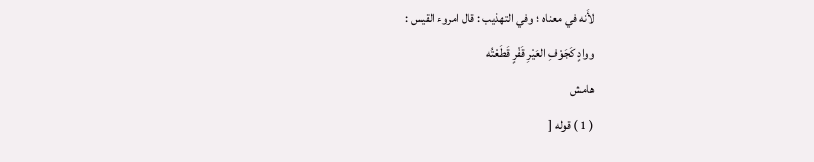لأَنه في معناه ؛ وفي التهذيب : قال امروء القيس :
ووادٍ كَجَوْفِ العَيْرِ قَفْرٍ قَطَعْتُه
هامش
( 1 ) قوله [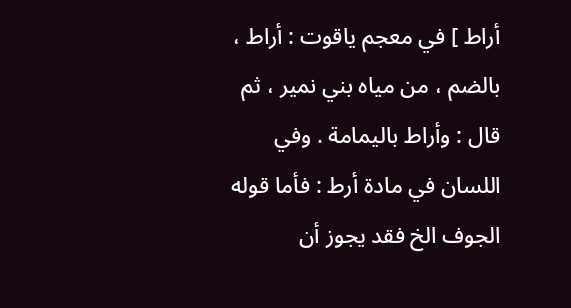أراط ] في معجم ياقوت : أراط ، بالضم ، من مياه بني نمير ، ثم قال : وأراط باليمامة . وفي اللسان في مادة أرط : فأما قوله الجوف الخ فقد يجوز أن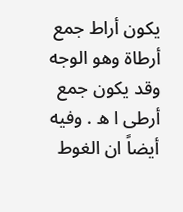يكون أراط جمع أرطاة وهو الوجه وقد يكون جمع أرطى ا ه . وفيه أيضاً ان الغوط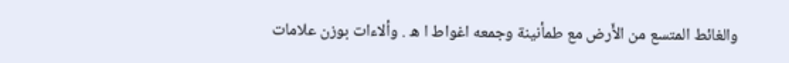والغائط المتسع من الأَرض مع طمأنينة وجمعه اغواط ا ه . وألاءات بوزن علامات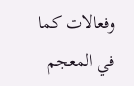وفعالات كما في المعجم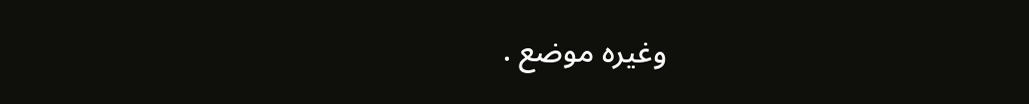وغيره موضع .